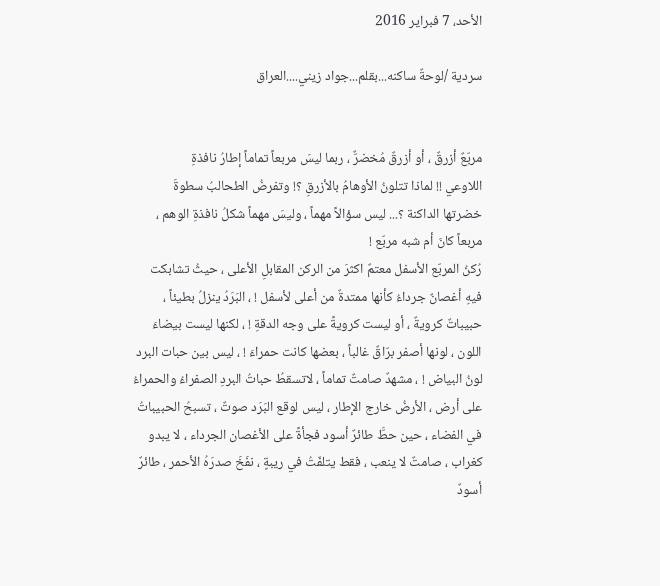الأحد، 7 فبراير 2016

سردية /لوحةٌ ساكنه...بقلم...جواد زيني....العراق


مربّعٌ أزرقٌ ، أو أزرقٌ مُخضرٌّ ، ربما ليسَ مربعاً تماماً إطارُ نافذةِ
اللاوعي !! لماذا تتلونُ الأوهامُ بالأزرقِ ؟! وتفرضُ الطحالبُ سطوةَ
خضرتها الداكنة ؟... ليس سؤالاً مهماً ، وليسَ مهماً شكلُ نافذةِ الوهم ،
مربعاً كانَ أم شبه مربّع !
رُكنُ المربّع الأسفل معتمٌ اكثرَ من الركن المقابلِ الأعلى ، حيثُ تشابكت فيهِ أغصانٌ جرداءُ كأنها ممتدةٌ من أعلى لأسفل ! ، البَرَدُ ينزلُ بطيئاً ، حبيباتٌ كرويةٌ ، أو ليست كرويةً على وجه الدقةِ ! ، لكنها ليست بيضاءَ اللون ، لونها أصفر برّاقٌ غالباً ، بعضها كانت حمراءَ ! ، ليس بين حبات البرد لونُ البياض ! ، مشهدٌ صامتٌ تماماً ، لاتسقطُ حباتُ البردِ الصفراءُ والحمراءُ على أرض ، الأرضُ خارج الإطار ، ليس لوقع البَرَد صوتٌ ، تسبحُ الحبيباتُ في الفضاء ، حين حطَّ طائرٌ أسود فجأةً على الأغصان الجرداء ، لا يبدو كغراب ، صامتٌ لا ينعب ، فقط يتلفّتُ في ريبةٍ ، نفَخَ صدرَهُ الأحمر ، طائرٌ أسودٌ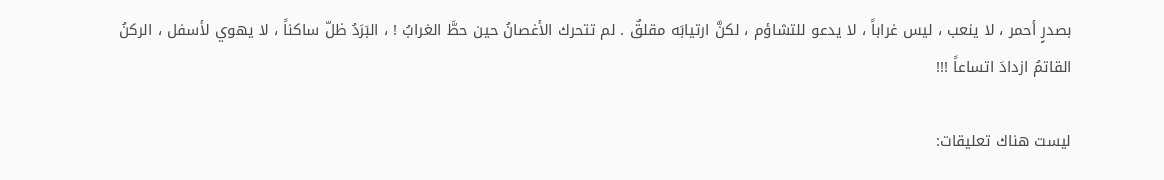بصدرٍ أحمر ، لا ينعب ، ليس غراباً ، لا يدعو للتشاؤم ، لكنَّ ارتيابَه مقلقٌ . لم تتحرك الأغصانُ حين حطَّ الغرابُ ! ، البَرَدُ ظلّ ساكناً ، لا يهوي لأسفل ، الركنُ القاتمُ ازدادَ اتساعاً !!!

ليست هناك تعليقات: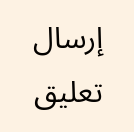إرسال تعليق